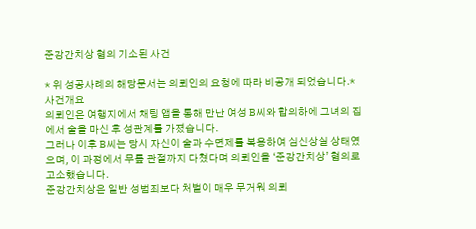준강간치상 혐의 기소된 사건

* 위 성공사례의 해당문서는 의뢰인의 요청에 따라 비공개 되었습니다.*
사건개요
의뢰인은 여행지에서 채팅 앱을 통해 만난 여성 B씨와 합의하에 그녀의 집에서 술을 마신 후 성관계를 가졌습니다.
그러나 이후 B씨는 당시 자신이 술과 수면제를 복용하여 심신상실 상태였으며, 이 과정에서 무릎 관절까지 다쳤다며 의뢰인을 ‘준강간치상’ 혐의로 고소했습니다.
준강간치상은 일반 성범죄보다 처벌이 매우 무거워 의뢰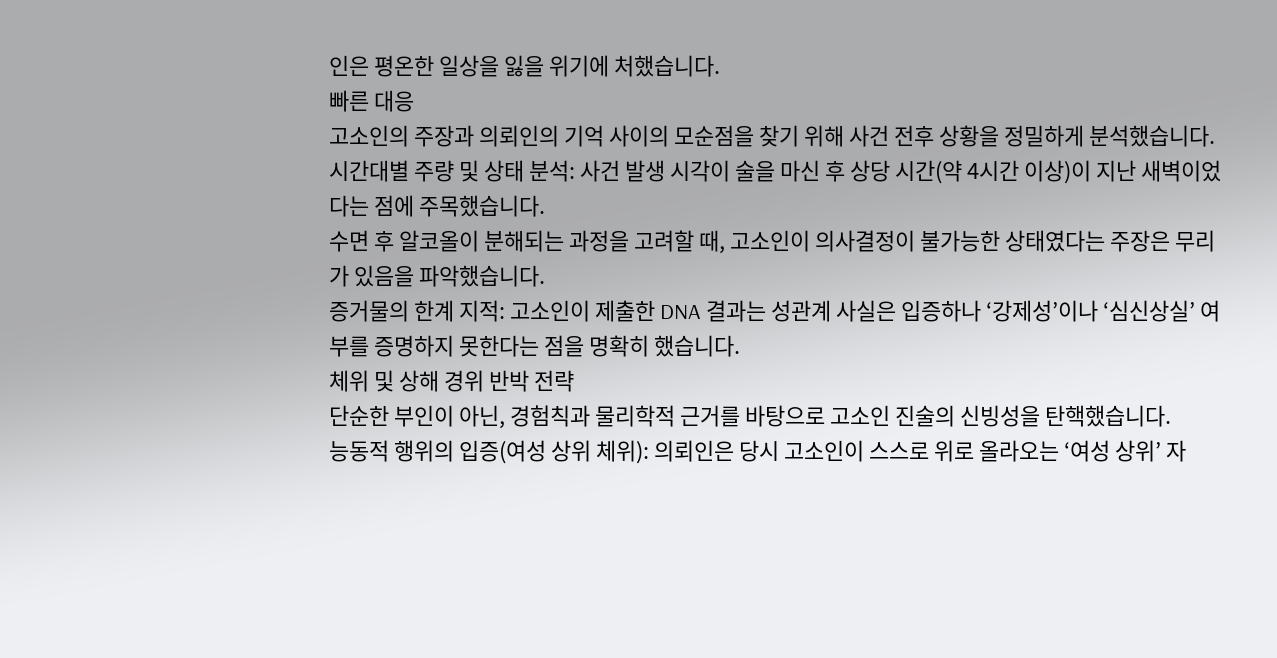인은 평온한 일상을 잃을 위기에 처했습니다.
빠른 대응
고소인의 주장과 의뢰인의 기억 사이의 모순점을 찾기 위해 사건 전후 상황을 정밀하게 분석했습니다.
시간대별 주량 및 상태 분석: 사건 발생 시각이 술을 마신 후 상당 시간(약 4시간 이상)이 지난 새벽이었다는 점에 주목했습니다.
수면 후 알코올이 분해되는 과정을 고려할 때, 고소인이 의사결정이 불가능한 상태였다는 주장은 무리가 있음을 파악했습니다.
증거물의 한계 지적: 고소인이 제출한 DNA 결과는 성관계 사실은 입증하나 ‘강제성’이나 ‘심신상실’ 여부를 증명하지 못한다는 점을 명확히 했습니다.
체위 및 상해 경위 반박 전략
단순한 부인이 아닌, 경험칙과 물리학적 근거를 바탕으로 고소인 진술의 신빙성을 탄핵했습니다.
능동적 행위의 입증(여성 상위 체위): 의뢰인은 당시 고소인이 스스로 위로 올라오는 ‘여성 상위’ 자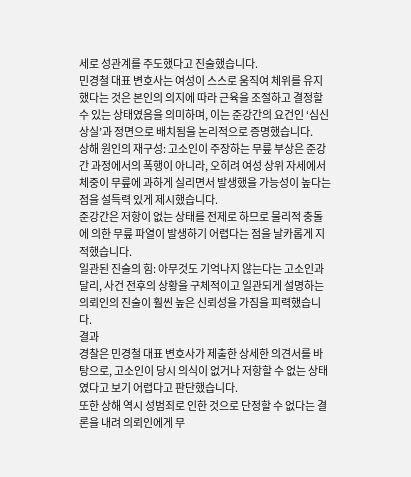세로 성관계를 주도했다고 진술했습니다.
민경철 대표 변호사는 여성이 스스로 움직여 체위를 유지했다는 것은 본인의 의지에 따라 근육을 조절하고 결정할 수 있는 상태였음을 의미하며, 이는 준강간의 요건인 ‘심신상실’과 정면으로 배치됨을 논리적으로 증명했습니다.
상해 원인의 재구성: 고소인이 주장하는 무릎 부상은 준강간 과정에서의 폭행이 아니라, 오히려 여성 상위 자세에서 체중이 무릎에 과하게 실리면서 발생했을 가능성이 높다는 점을 설득력 있게 제시했습니다.
준강간은 저항이 없는 상태를 전제로 하므로 물리적 충돌에 의한 무릎 파열이 발생하기 어렵다는 점을 날카롭게 지적했습니다.
일관된 진술의 힘: 아무것도 기억나지 않는다는 고소인과 달리, 사건 전후의 상황을 구체적이고 일관되게 설명하는 의뢰인의 진술이 훨씬 높은 신뢰성을 가짐을 피력했습니다.
결과
경찰은 민경철 대표 변호사가 제출한 상세한 의견서를 바탕으로, 고소인이 당시 의식이 없거나 저항할 수 없는 상태였다고 보기 어렵다고 판단했습니다.
또한 상해 역시 성범죄로 인한 것으로 단정할 수 없다는 결론을 내려 의뢰인에게 무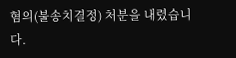혐의(불송치결정) 처분을 내렸습니다.